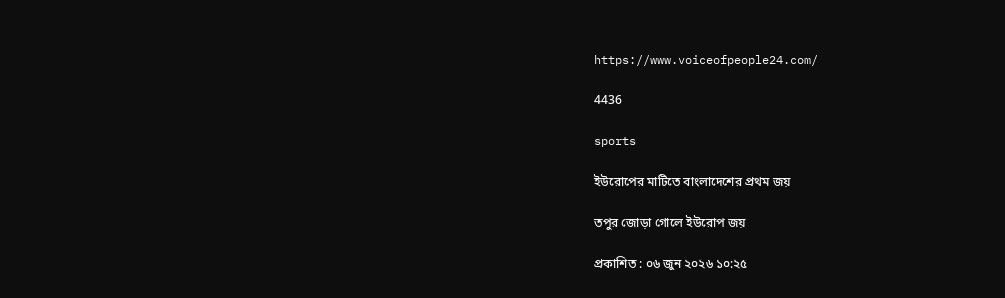https://www.voiceofpeople24.com/

4436

sports

ইউরোপের মাটিতে বাংলাদেশের প্রথম জয়

তপুর জোড়া গোলে ইউরোপ জয়

প্রকাশিত : ০৬ জুন ২০২৬ ১০:২৫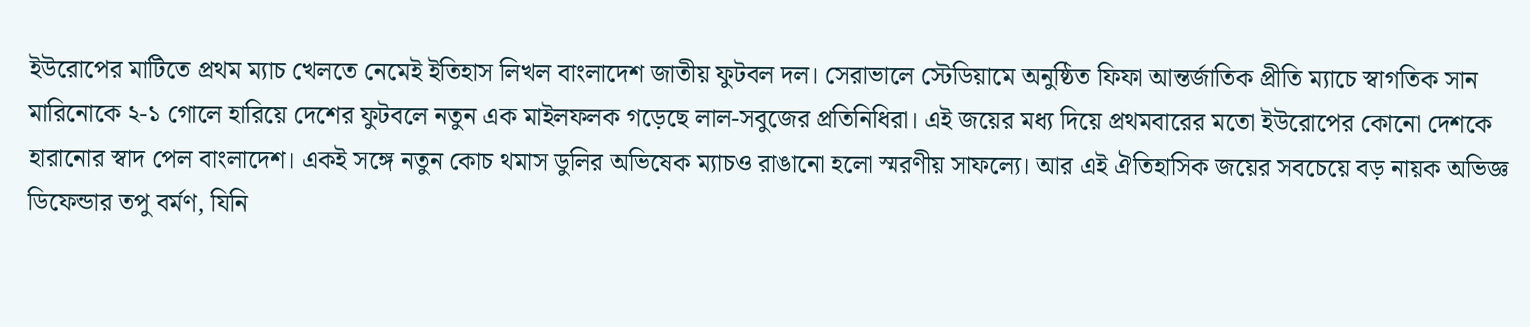ইউরোপের মাটিতে প্রথম ম্যাচ খেলতে নেমেই ইতিহাস লিখল বাংলাদেশ জাতীয় ফুটবল দল। সেরাভালে স্টেডিয়ামে অনুষ্ঠিত ফিফা আন্তর্জাতিক প্রীতি ম্যাচে স্বাগতিক সান মারিনোকে ২-১ গোলে হারিয়ে দেশের ফুটবলে নতুন এক মাইলফলক গড়েছে লাল-সবুজের প্রতিনিধিরা। এই জয়ের মধ্য দিয়ে প্রথমবারের মতো ইউরোপের কোনো দেশকে হারানোর স্বাদ পেল বাংলাদেশ। একই সঙ্গে নতুন কোচ থমাস ডুলির অভিষেক ম্যাচও রাঙানো হলো স্মরণীয় সাফল্যে। আর এই ঐতিহাসিক জয়ের সবচেয়ে বড় নায়ক অভিজ্ঞ ডিফেন্ডার তপু বর্মণ, যিনি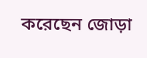করেছেন জোড়া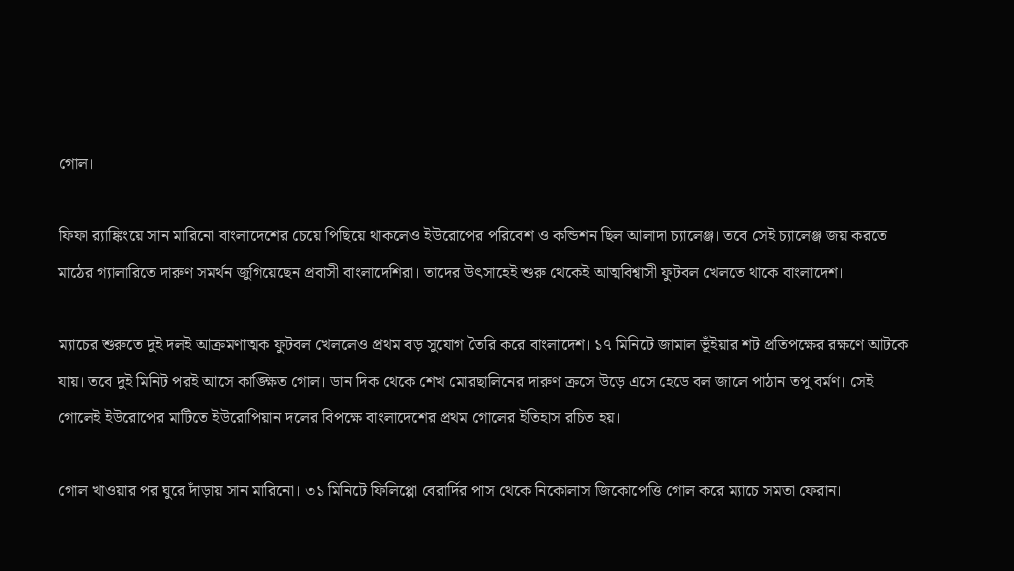গোল।

ফিফা র‍্যাঙ্কিংয়ে সান মারিনো বাংলাদেশের চেয়ে পিছিয়ে থাকলেও ইউরোপের পরিবেশ ও কন্ডিশন ছিল আলাদা চ্যালেঞ্জ। তবে সেই চ্যালেঞ্জ জয় করতে মাঠের গ্যালারিতে দারুণ সমর্থন জুগিয়েছেন প্রবাসী বাংলাদেশিরা। তাদের উৎসাহেই শুরু থেকেই আত্মবিশ্বাসী ফুটবল খেলতে থাকে বাংলাদেশ।

ম্যাচের শুরুতে দুই দলই আক্রমণাত্মক ফুটবল খেললেও প্রথম বড় সুযোগ তৈরি করে বাংলাদেশ। ১৭ মিনিটে জামাল ভূঁইয়ার শট প্রতিপক্ষের রক্ষণে আটকে যায়। তবে দুই মিনিট পরই আসে কাঙ্ক্ষিত গোল। ডান দিক থেকে শেখ মোরছালিনের দারুণ ক্রসে উড়ে এসে হেডে বল জালে পাঠান তপু বর্মণ। সেই গোলেই ইউরোপের মাটিতে ইউরোপিয়ান দলের বিপক্ষে বাংলাদেশের প্রথম গোলের ইতিহাস রচিত হয়।

গোল খাওয়ার পর ঘুরে দাঁড়ায় সান মারিনো। ৩১ মিনিটে ফিলিপ্পো বেরার্দির পাস থেকে নিকোলাস জিকোপেত্তি গোল করে ম্যাচে সমতা ফেরান।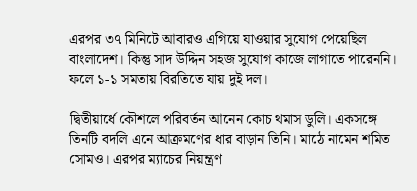এরপর ৩৭ মিনিটে আবারও এগিয়ে যাওয়ার সুযোগ পেয়েছিল বাংলাদেশ। কিন্তু সাদ উদ্দিন সহজ সুযোগ কাজে লাগাতে পারেননি। ফলে ১-১ সমতায় বিরতিতে যায় দুই দল।

দ্বিতীয়ার্ধে কৌশলে পরিবর্তন আনেন কোচ থমাস ডুলি। একসঙ্গে তিনটি বদলি এনে আক্রমণের ধার বাড়ান তিনি। মাঠে নামেন শমিত সোমও। এরপর ম্যাচের নিয়ন্ত্রণ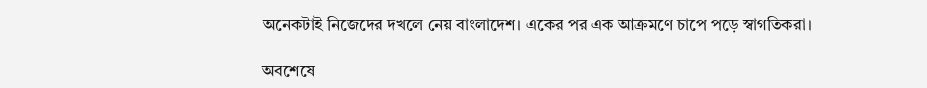অনেকটাই নিজেদের দখলে নেয় বাংলাদেশ। একের পর এক আক্রমণে চাপে পড়ে স্বাগতিকরা।

অবশেষে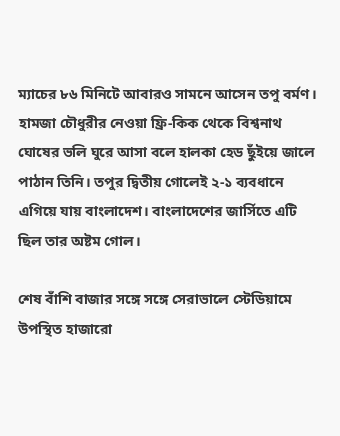ম্যাচের ৮৬ মিনিটে আবারও সামনে আসেন তপু বর্মণ। হামজা চৌধুরীর নেওয়া ফ্রি-কিক থেকে বিশ্বনাথ ঘোষের ভলি ঘুরে আসা বলে হালকা হেড ছুঁইয়ে জালে পাঠান তিনি। তপুর দ্বিতীয় গোলেই ২-১ ব্যবধানে এগিয়ে যায় বাংলাদেশ। বাংলাদেশের জার্সিতে এটি ছিল তার অষ্টম গোল।

শেষ বাঁশি বাজার সঙ্গে সঙ্গে সেরাভালে স্টেডিয়ামে উপস্থিত হাজারো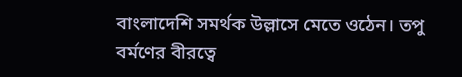বাংলাদেশি সমর্থক উল্লাসে মেতে ওঠেন। তপু বর্মণের বীরত্বে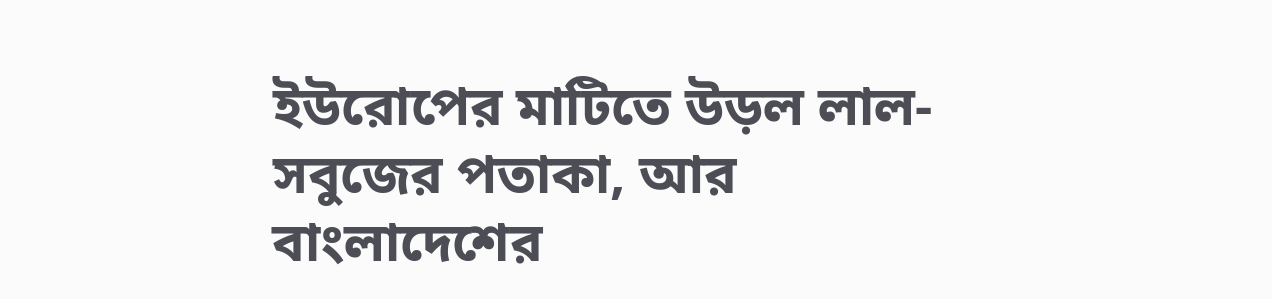ইউরোপের মাটিতে উড়ল লাল-সবুজের পতাকা, আর বাংলাদেশের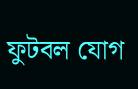ফুটবল যোগ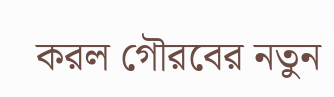করল গৌরবের নতুন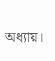অধ্যায়।